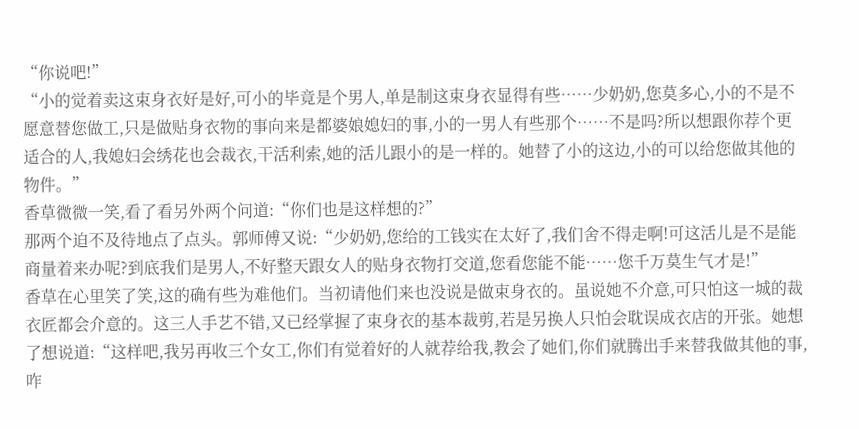“你说吧!”
“小的觉着卖这束身衣好是好,可小的毕竟是个男人,单是制这束身衣显得有些……少奶奶,您莫多心,小的不是不愿意替您做工,只是做贴身衣物的事向来是都婆娘媳妇的事,小的一男人有些那个……不是吗?所以想跟你荐个更适合的人,我媳妇会绣花也会裁衣,干活利索,她的活儿跟小的是一样的。她替了小的这边,小的可以给您做其他的物件。”
香草微微一笑,看了看另外两个问道:“你们也是这样想的?”
那两个迫不及待地点了点头。郭师傅又说:“少奶奶,您给的工钱实在太好了,我们舍不得走啊!可这活儿是不是能商量着来办呢?到底我们是男人,不好整天跟女人的贴身衣物打交道,您看您能不能……您千万莫生气才是!”
香草在心里笑了笑,这的确有些为难他们。当初请他们来也没说是做束身衣的。虽说她不介意,可只怕这一城的裁衣匠都会介意的。这三人手艺不错,又已经掌握了束身衣的基本裁剪,若是另换人只怕会耽误成衣店的开张。她想了想说道:“这样吧,我另再收三个女工,你们有觉着好的人就荐给我,教会了她们,你们就腾出手来替我做其他的事,咋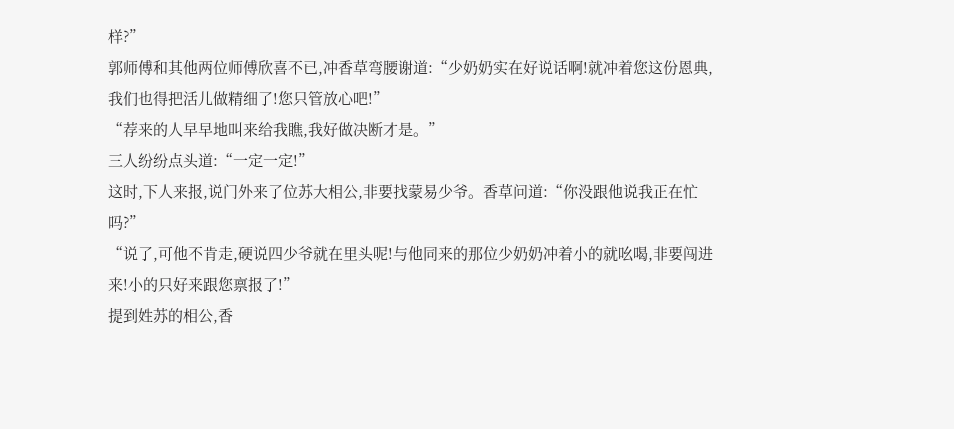样?”
郭师傅和其他两位师傅欣喜不已,冲香草弯腰谢道:“少奶奶实在好说话啊!就冲着您这份恩典,我们也得把活儿做精细了!您只管放心吧!”
“荐来的人早早地叫来给我瞧,我好做决断才是。”
三人纷纷点头道:“一定一定!”
这时,下人来报,说门外来了位苏大相公,非要找蒙易少爷。香草问道:“你没跟他说我正在忙吗?”
“说了,可他不肯走,硬说四少爷就在里头呢!与他同来的那位少奶奶冲着小的就吆喝,非要闯进来!小的只好来跟您禀报了!”
提到姓苏的相公,香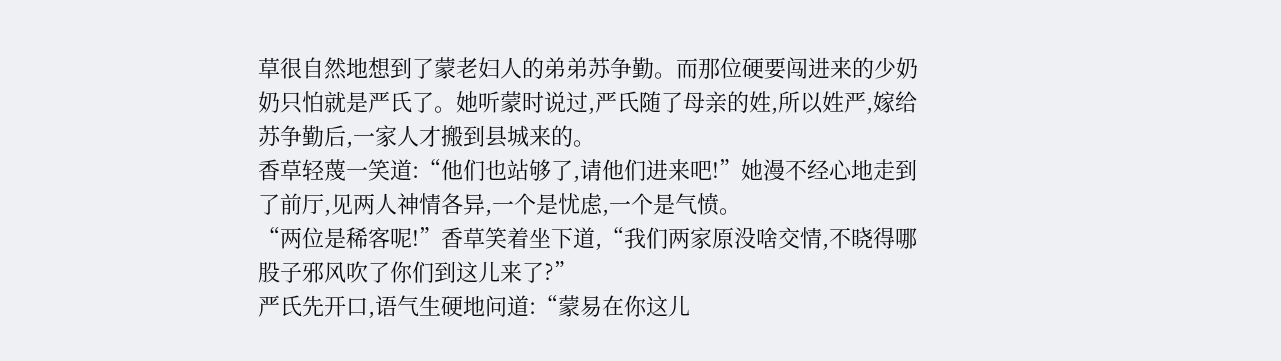草很自然地想到了蒙老妇人的弟弟苏争勤。而那位硬要闯进来的少奶奶只怕就是严氏了。她听蒙时说过,严氏随了母亲的姓,所以姓严,嫁给苏争勤后,一家人才搬到县城来的。
香草轻蔑一笑道:“他们也站够了,请他们进来吧!”她漫不经心地走到了前厅,见两人神情各异,一个是忧虑,一个是气愤。
“两位是稀客呢!”香草笑着坐下道,“我们两家原没啥交情,不晓得哪股子邪风吹了你们到这儿来了?”
严氏先开口,语气生硬地问道:“蒙易在你这儿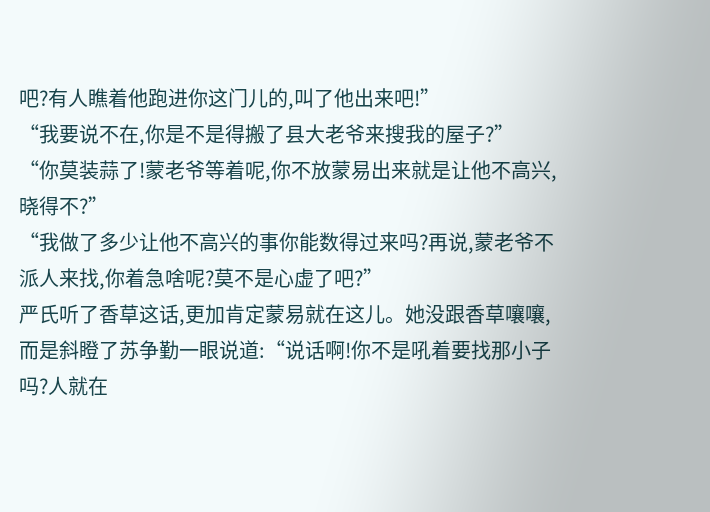吧?有人瞧着他跑进你这门儿的,叫了他出来吧!”
“我要说不在,你是不是得搬了县大老爷来搜我的屋子?”
“你莫装蒜了!蒙老爷等着呢,你不放蒙易出来就是让他不高兴,晓得不?”
“我做了多少让他不高兴的事你能数得过来吗?再说,蒙老爷不派人来找,你着急啥呢?莫不是心虚了吧?”
严氏听了香草这话,更加肯定蒙易就在这儿。她没跟香草嚷嚷,而是斜瞪了苏争勤一眼说道:“说话啊!你不是吼着要找那小子吗?人就在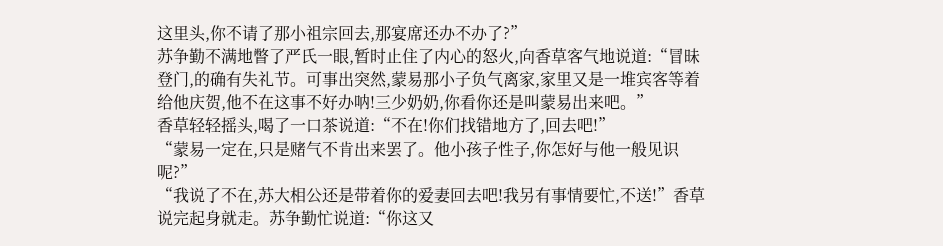这里头,你不请了那小祖宗回去,那宴席还办不办了?”
苏争勤不满地瞥了严氏一眼,暂时止住了内心的怒火,向香草客气地说道:“冒昧登门,的确有失礼节。可事出突然,蒙易那小子负气离家,家里又是一堆宾客等着给他庆贺,他不在这事不好办呐!三少奶奶,你看你还是叫蒙易出来吧。”
香草轻轻摇头,喝了一口茶说道:“不在!你们找错地方了,回去吧!”
“蒙易一定在,只是赌气不肯出来罢了。他小孩子性子,你怎好与他一般见识呢?”
“我说了不在,苏大相公还是带着你的爱妻回去吧!我另有事情要忙,不送!”香草说完起身就走。苏争勤忙说道:“你这又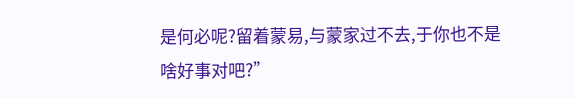是何必呢?留着蒙易,与蒙家过不去,于你也不是啥好事对吧?”